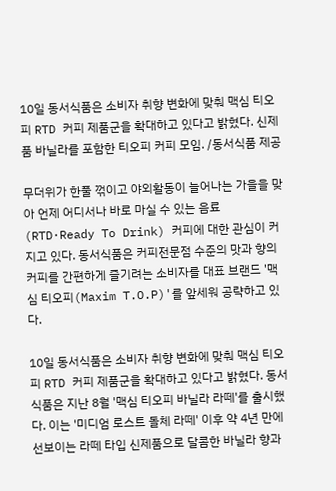10일 동서식품은 소비자 취향 변화에 맞춰 맥심 티오피 RTD 커피 제품군을 확대하고 있다고 밝혔다. 신제품 바닐라를 포함한 티오피 커피 모임. /동서식품 제공

무더위가 한풀 꺾이고 야외활동이 늘어나는 가을을 맞아 언제 어디서나 바로 마실 수 있는 음료(RTD·Ready To Drink) 커피에 대한 관심이 커지고 있다. 동서식품은 커피전문점 수준의 맛과 향의 커피를 간편하게 즐기려는 소비자를 대표 브랜드 '맥심 티오피(Maxim T.O.P)'를 앞세워 공략하고 있다.

10일 동서식품은 소비자 취향 변화에 맞춰 맥심 티오피 RTD 커피 제품군을 확대하고 있다고 밝혔다. 동서식품은 지난 8월 '맥심 티오피 바닐라 라떼'를 출시했다. 이는 '미디엄 로스트 돌체 라떼' 이후 약 4년 만에 선보이는 라떼 타입 신제품으로 달콤한 바닐라 향과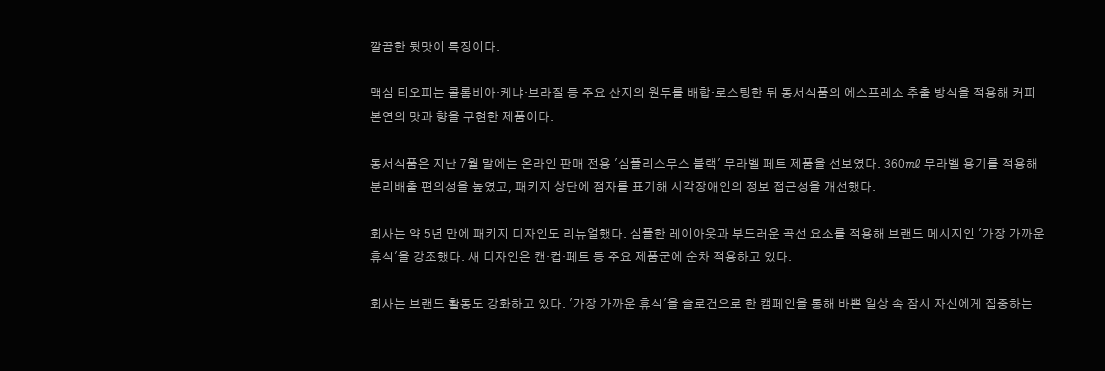깔끔한 뒷맛이 특징이다.

맥심 티오피는 콜롬비아·케냐·브라질 등 주요 산지의 원두를 배합·로스팅한 뒤 동서식품의 에스프레소 추출 방식을 적용해 커피 본연의 맛과 향을 구현한 제품이다.

동서식품은 지난 7월 말에는 온라인 판매 전용 '심플리스무스 블랙' 무라벨 페트 제품을 선보였다. 360㎖ 무라벨 용기를 적용해 분리배출 편의성을 높였고, 패키지 상단에 점자를 표기해 시각장애인의 정보 접근성을 개선했다.

회사는 약 5년 만에 패키지 디자인도 리뉴얼했다. 심플한 레이아웃과 부드러운 곡선 요소를 적용해 브랜드 메시지인 '가장 가까운 휴식'을 강조했다. 새 디자인은 캔·컵·페트 등 주요 제품군에 순차 적용하고 있다.

회사는 브랜드 활동도 강화하고 있다. '가장 가까운 휴식'을 슬로건으로 한 캠페인을 통해 바쁜 일상 속 잠시 자신에게 집중하는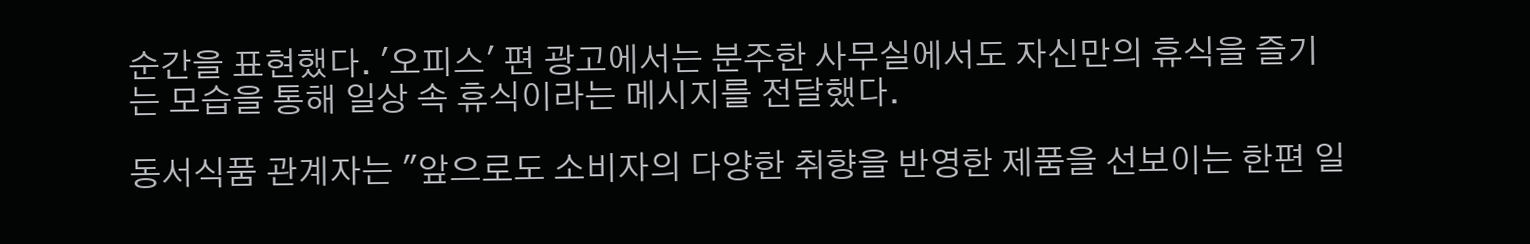순간을 표현했다. '오피스' 편 광고에서는 분주한 사무실에서도 자신만의 휴식을 즐기는 모습을 통해 일상 속 휴식이라는 메시지를 전달했다.

동서식품 관계자는 "앞으로도 소비자의 다양한 취향을 반영한 제품을 선보이는 한편 일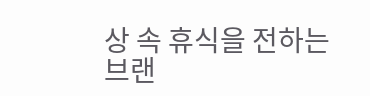상 속 휴식을 전하는 브랜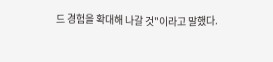드 경험을 확대해 나갈 것"이라고 말했다.